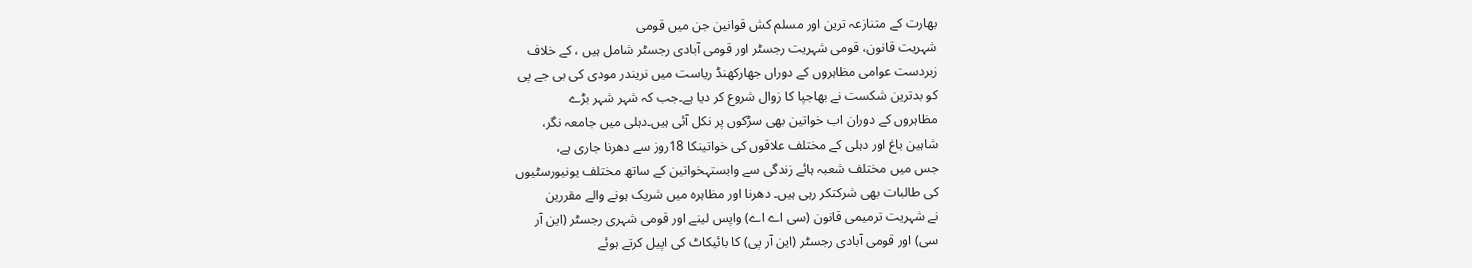بھارت کے متنازعہ ترین اور مسلم کش قوانین جن میں قومی
شہریت قانون، قومی شہریت رجسٹر اور قومی آبادی رجسٹر شامل ہیں ، کے خلاف
زبردست عوامی مظاہروں کے دوراں جھارکھنڈ ریاست میں نریندر مودی کی بی جے پی
کو بدترین شکست نے بھاجپا کا زوال شروع کر دیا ہے۔جب کہ شہر شہر بڑے
مظاہروں کے دوران اب خواتین بھی سڑکوں پر نکل آئی ہیں۔دہلی میں جامعہ نگر،
شاہین باغ اور دہلی کے مختلف علاقوں کی خواتینکا 18روز سے دھرنا جاری ہے،
جس میں مختلف شعبہ ہائے زندگی سے وابستہخواتین کے ساتھ مختلف یونیورسٹیوں
کی طالبات بھی شرکتکر رہی ہیں۔ دھرنا اور مظاہرہ میں شریک ہونے والے مقررین
نے شہریت ترمیمی قانون (سی اے اے) واپس لینے اور قومی شہری رجسٹر (این آر
سی) اور قومی آبادی رجسٹر (این آر پی) کا بائیکاٹ کی اپیل کرتے ہوئے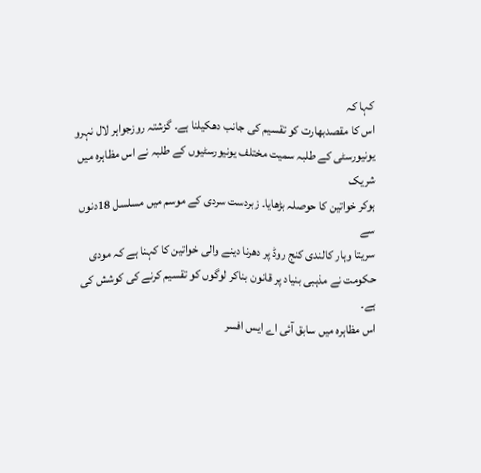کہا کہ
اس کا مقصدبھارت کو تقسیم کی جانب دھکیلنا ہے۔ گزشتہ روزجواہر لال نہرو
یونیورسٹی کے طلبہ سمیت مختلف یونیورسٹیوں کے طلبہ نے اس مظاہرہ میں شریک
ہوکر خواتین کا حوصلہ بڑھایا۔ زبردست سردی کے موسم میں مسلسل 18دنوں سے
سریتا وہار کالندی کنج روڈ پر دھرنا دینے والی خواتین کا کہنا ہے کہ مودی
حکومت نے مذہبی بنیاد پر قانون بناکر لوگوں کو تقسیم کرنے کی کوشش کی ہے۔
اس مظاہرہ میں سابق آئی اے ایس افسر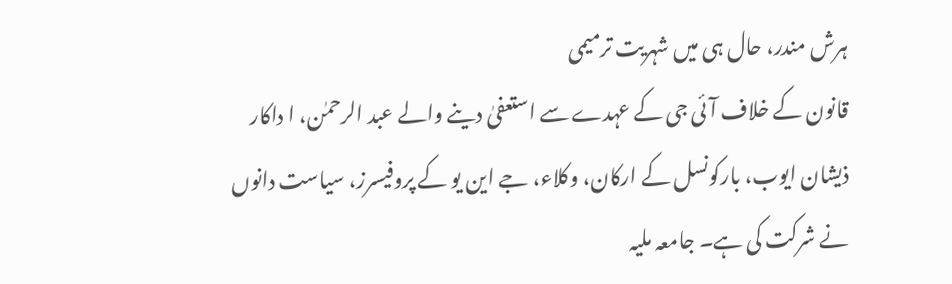ہرش مندر، حال ہی میں شہریت ترمیمی
قانون کے خلاف آئی جی کے عہدے سے استعفیٰ دینے والے عبد الرحمٰن، ا داکار
ذیشان ایوب، بارکونسل کے ارکان، وکلاء، جے این یو کے پروفیسرز، سیاست دانوں
نے شرکت کی ہے۔ جامعہ ملیہ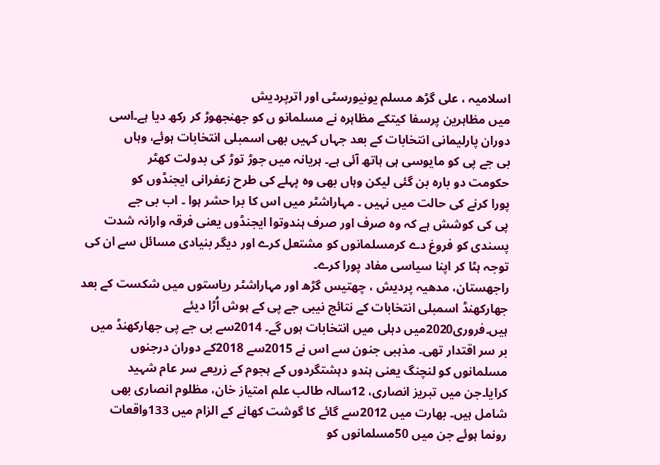اسلامیہ ، علی گڑھ مسلم یونیورسٹی اور اترپردیش
میں مظاہرین پرسفا کیتکے مظاہرہ نے مسلمانو ں کو جھنجھوڑ کر رکھ دیا ہے۔اسی
دوران پارلیمانی انتخابات کے بعد جہاں کہیں بھی اسمبلی انتخابات ہوئے، وہاں
بی جے پی کو مایوسی ہی ہاتھ آئی ہے۔ ہریانہ میں جوڑ توڑ کی بدولت کھٹر
حکومت دو بارہ بن گئی لیکن وہاں بھی وہ پہلے کی طرح زعفرانی ایجنڈوں کو
پورا کرنے کی حالت میں نہیں ۔ مہاراشٹر میں اس کا برا حشر ہوا ۔ اب بی جے
پی کی کوشش ہے کہ وہ صرف اور صرف ہندوتوا ایجنڈوں یعنی فرقہ وارانہ شدت
پسندی کو فروغ دے کرمسلمانوں کو مشتعل کرے اور دیگر بنیادی مسائل سے ان کی
توجہ ہٹا کر اپنا سیاسی مفاد پورا کرے۔
راجھستان، مدھیہ پردیش ، چھتیس گڑھ اور مہاراشٹر ریاستوں میں شکست کے بعد
جھارکھنڈ اسمبلی انتخابات کے نتائج نیبی جے پی کے ہوش اُڑا دیئے
ہیں۔فروری2020میں دہلی میں انتخابات ہوں گے۔ 2014سے بی جے پی جھارکھنڈ میں
بر سر اقتدار تھی۔ مذہبی جنون سے اس نے 2015سے 2018کے دوران درجنوں
مسلمانوں کو لنچنگ یعنی ہندو دہشتگردوں کے ہجوم کے زریعے سر عام شہید
کرایا۔جن میں تبریز انصاری، 12سالہ طالب علم امتیاز خان، مظلوم انصاری بھی
شامل ہیں۔ بھارت میں 2012سے گائے کا گوشت کھانے کے الزام میں 133واقعات
رونما ہوئے جن میں 50مسلمانوں کو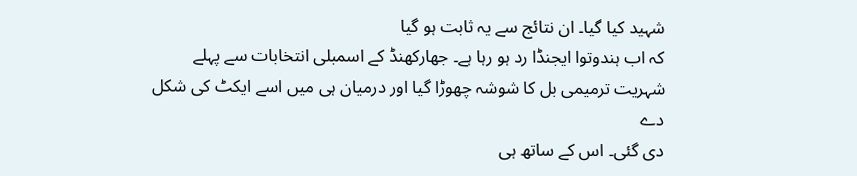شہید کیا گیا۔ ان نتائج سے یہ ثابت ہو گیا
کہ اب ہندوتوا ایجنڈا رد ہو رہا ہے۔ جھارکھنڈ کے اسمبلی انتخابات سے پہلے
شہریت ترمیمی بل کا شوشہ چھوڑا گیا اور درمیان ہی میں اسے ایکٹ کی شکل دے
دی گئی۔ اس کے ساتھ ہی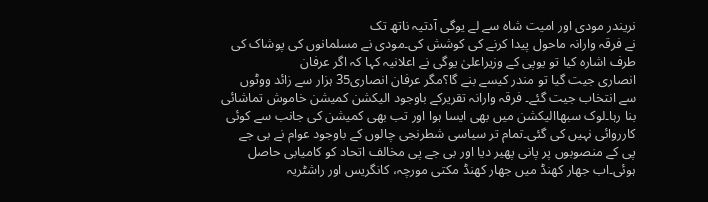نریندر مودی اور امیت شاہ سے لے یوگی آدتیہ ناتھ تک
نے فرقہ وارانہ ماحول پیدا کرنے کی کوشش کی۔مودی نے مسلمانوں کی پوشاک کی
طرف اشارہ کیا تو یوپی کے وزیراعلیٰ یوگی نے اعلانیہ کہا کہ اگر عرفان
انصاری جیت گیا تو مندر کیسے بنے گا؟مگر عرفان انصاری35 ہزار سے زائد ووٹوں
سے انتخاب جیت گئے۔ فرقہ وارانہ تقریرکے باوجود الیکشن کمیشن خاموش تماشائی
بنا رہا۔لوک سبھاالیکشن میں بھی ایسا ہوا اور تب بھی کمیشن کی جانب سے کوئی
کارروائی نہیں کی گئی۔تمام تر سیاسی شطرنجی چالوں کے باوجود عوام نے بی جے
پی کے منصوبوں پر پانی پھیر دیا اور بی جے پی مخالف اتحاد کو کامیابی حاصل
ہوئی۔اب جھار کھنڈ میں جھار کھنڈ مکتی مورچہ، کانگریس اور راشٹریہ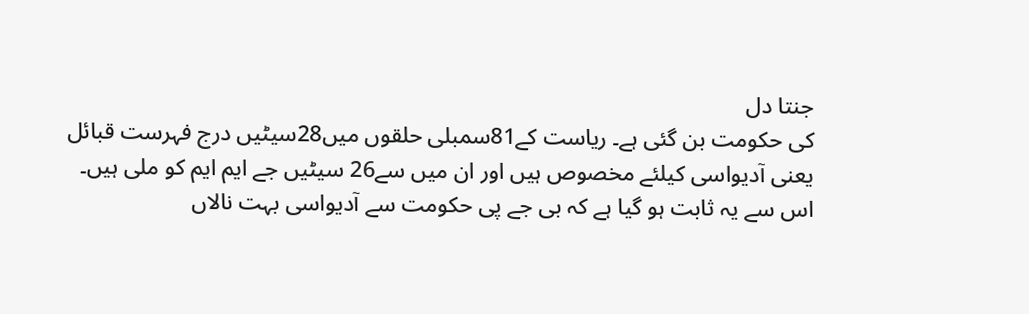جنتا دل
کی حکومت بن گئی ہے۔ ریاست کے81سمبلی حلقوں میں28سیٹیں درج فہرست قبائل
یعنی آدیواسی کیلئے مخصوص ہیں اور ان میں سے26 سیٹیں جے ایم ایم کو ملی ہیں۔
اس سے یہ ثابت ہو گیا ہے کہ بی جے پی حکومت سے آدیواسی بہت نالاں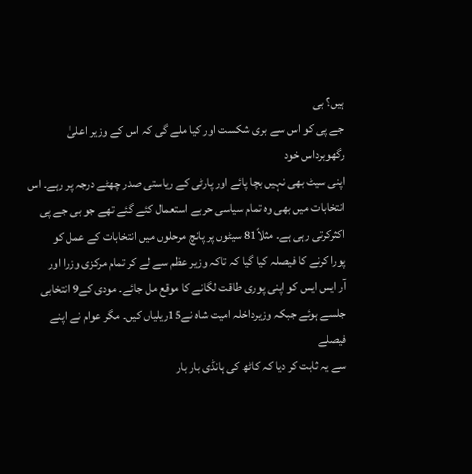ہیں؟ بی
جے پی کو اس سے بری شکست اور کیا ملے گی کہ اس کے وزیر اعلیٰ رگھوبرداس خود
اپنی سیٹ بھی نہیں بچا پائے اور پارٹی کے ریاستی صدر چھٹے درجہ پر رہے۔ اس
انتخابات میں بھی وہ تمام سیاسی حربے استعمال کئے گئے تھے جو بی جے پی
اکثرکرتی رہی ہے۔ مثلاً81 سیٹوں پر پانچ مرحلوں میں انتخابات کے عمل کو
پورا کرنے کا فیصلہ کیا گیا کہ تاکہ وزیر عظم سے لے کر تمام مرکزی وزرا اور
آر ایس ایس کو اپنی پوری طاقت لگانے کا موقع مل جائے۔ مودی کے9 انتخابی
جلسے ہوئے جبکہ وزیرداخلہ امیت شاہ نے15ریلیاں کیں۔ مگر عوام نے اپنے فیصلے
سے یہ ثابت کر دیا کہ کاٹھ کی ہانڈی بار بار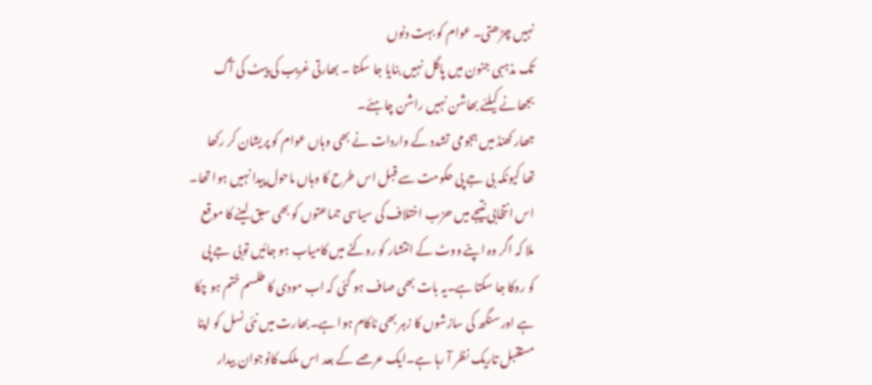نہیں چڑھتی۔ عوام کو بہت دنوں
تک مذہبی جنون میں پاگل نہیں بنایا جا سکتا ۔ بھارتی غریب کی پیٹ کی آگ
بجھانے کیلئے بھاشن نہیں راشن چاہئے۔
جھار کھنڈ میں ہجومی تشدد کے واردات نے بھی وہاں عوام کو پریشان کر رکھا
تھا کیونکہ بی جے پی حکومت سے قبل اس طرح کا وہاں ماحول پیدا نہیں ہوا تھا۔
اس انتخابی نتیجے میں حزب اختلاف کی سیاسی جماعتوں کو بھی سبق لینے کا موقع
ملا کہ اگر وہ اپنے ووٹ کے انتشار کو روکنے میں کامیاب ہو جائیں توبی جے پی
کو روکا جا سکتا ہے۔یہ بات بھی صاف ہو گئی کہ اب مودی کا طلسم ختم ہو چکا
ہے اور سنگھ کی سازشوں کا زہر بھی ناکام ہوا ہے۔بھارت میں نئی نسل کو اپنا
مستقبل تاریک نظر آ رہا ہے۔ایک عرصے کے بعد اس ملک کانوجوان بیدار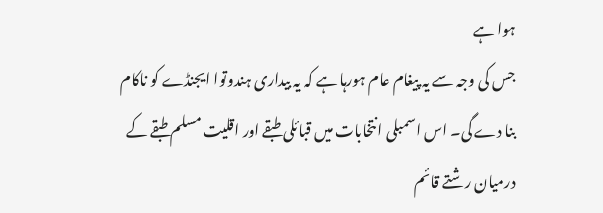ہوا ہے
جس کی وجہ سے یہ پیغام عام ہورہا ہے کہ یہ بیداری ہندوتوا ایجنڈے کو ناکام
بنا دے گی۔ اس اسمبلی انتخابات میں قبائلی طبقے اور اقلیت مسلم طبقے کے
درمیان رشتے قائم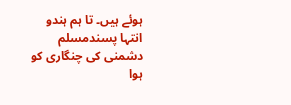ہوئے ہیں۔ تا ہم ہندو انتہا پسندمسلم دشمنی کی چنگاری کو
ہوا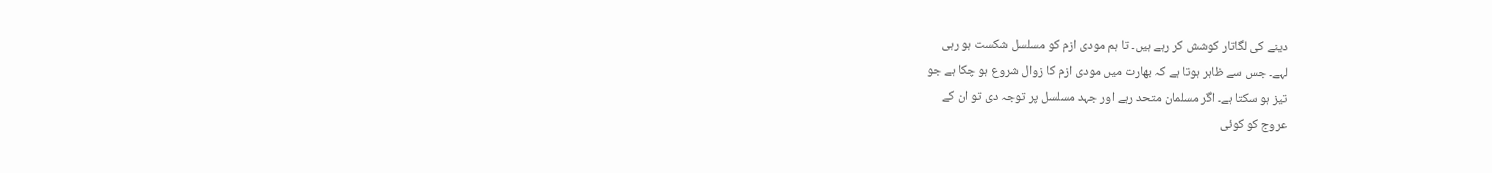دینے کی لگاتار کوشش کر رہے ہیں۔ تا ہم مودی ازم کو مسلسل شکست ہو رہی
لہے۔ جس سے ظاہر ہوتا ہے کہ بھارت میں مودی ازم کا زوال شروع ہو چکا ہے جو
تیز ہو سکتا ہے۔ اگر مسلمان متحد رہے اور جہد مسلسل پر توجہ دی تو ان کے
عروج کو کوئی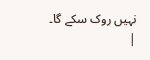نہیں روک سکے گا۔
|